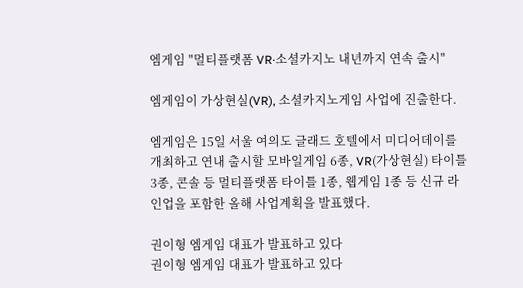엠게임 "멀티플랫폼 VR·소셜카지노 내년까지 연속 출시"

엠게임이 가상현실(VR), 소셜카지노게임 사업에 진출한다.

엠게임은 15일 서울 여의도 글래드 호텔에서 미디어데이를 개최하고 연내 출시할 모바일게임 6종, VR(가상현실) 타이틀 3종, 콘솔 등 멀티플랫폼 타이틀 1종, 웹게임 1종 등 신규 라인업을 포함한 올해 사업계획을 발표했다.

권이형 엠게임 대표가 발표하고 있다
권이형 엠게임 대표가 발표하고 있다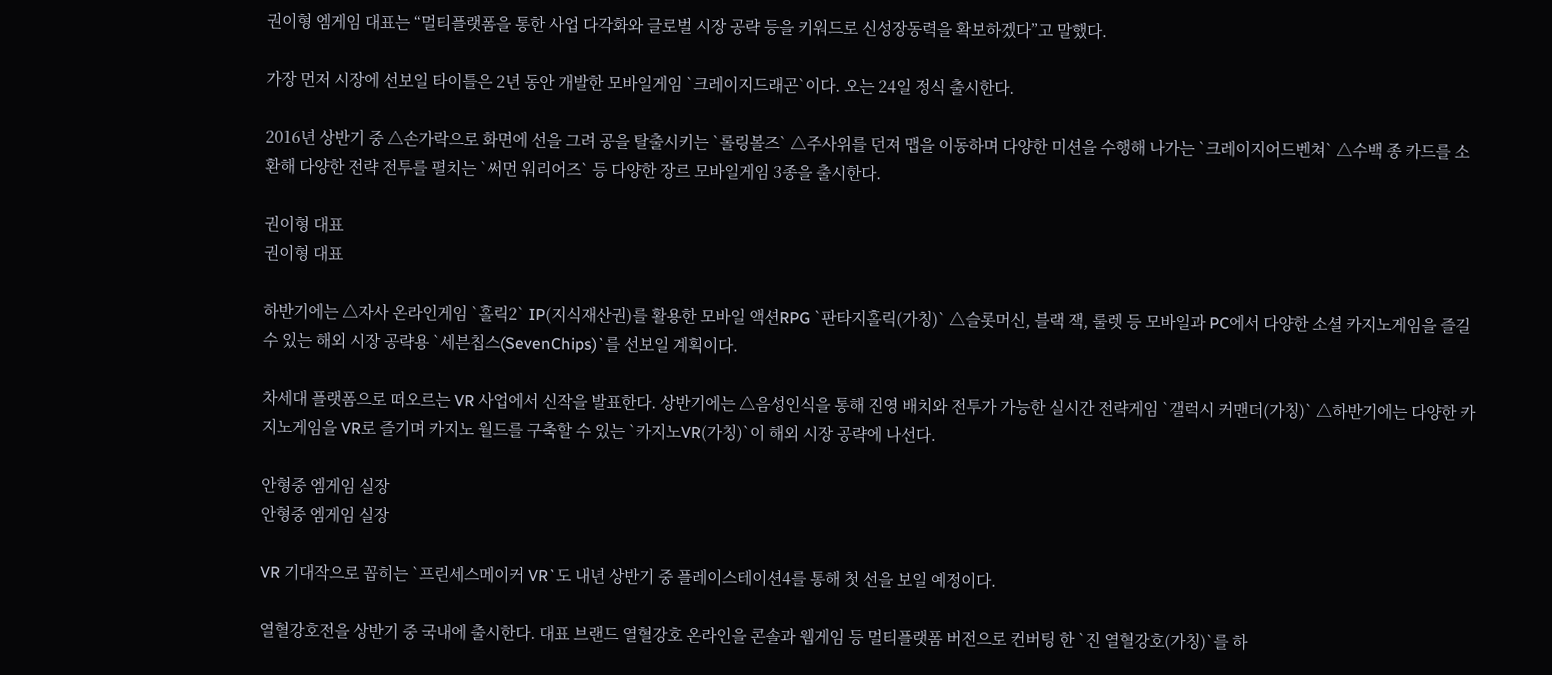권이형 엠게임 대표는 “멀티플랫폼을 통한 사업 다각화와 글로벌 시장 공략 등을 키워드로 신성장동력을 확보하겠다”고 말했다.

가장 먼저 시장에 선보일 타이틀은 2년 동안 개발한 모바일게임 `크레이지드래곤`이다. 오는 24일 정식 출시한다.

2016년 상반기 중 △손가락으로 화면에 선을 그려 공을 탈출시키는 `롤링볼즈` △주사위를 던져 맵을 이동하며 다양한 미션을 수행해 나가는 `크레이지어드벤쳐` △수백 종 카드를 소환해 다양한 전략 전투를 펼치는 `써먼 워리어즈` 등 다양한 장르 모바일게임 3종을 출시한다.

권이형 대표
권이형 대표

하반기에는 △자사 온라인게임 `홀릭2` IP(지식재산권)를 활용한 모바일 액션RPG `판타지홀릭(가칭)` △슬롯머신, 블랙 잭, 룰렛 등 모바일과 PC에서 다양한 소셜 카지노게임을 즐길 수 있는 해외 시장 공략용 `세븐칩스(SevenChips)`를 선보일 계획이다.

차세대 플랫폼으로 떠오르는 VR 사업에서 신작을 발표한다. 상반기에는 △음성인식을 통해 진영 배치와 전투가 가능한 실시간 전략게임 `갤럭시 커맨더(가칭)` △하반기에는 다양한 카지노게임을 VR로 즐기며 카지노 월드를 구축할 수 있는 `카지노VR(가칭)`이 해외 시장 공략에 나선다.

안형중 엠게임 실장
안형중 엠게임 실장

VR 기대작으로 꼽히는 `프린세스메이커 VR`도 내년 상반기 중 플레이스테이션4를 통해 첫 선을 보일 예정이다.

열혈강호전을 상반기 중 국내에 출시한다. 대표 브랜드 열혈강호 온라인을 콘솔과 웹게임 등 멀티플랫폼 버전으로 컨버팅 한 `진 열혈강호(가칭)`를 하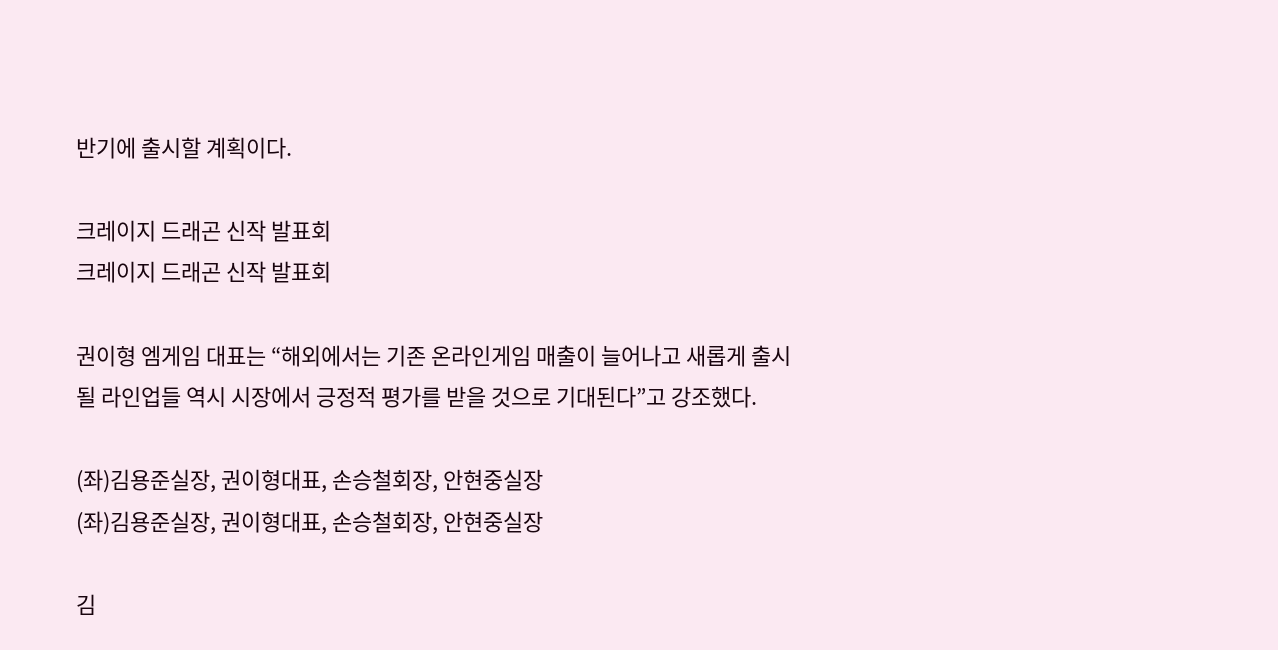반기에 출시할 계획이다.

크레이지 드래곤 신작 발표회
크레이지 드래곤 신작 발표회

권이형 엠게임 대표는 “해외에서는 기존 온라인게임 매출이 늘어나고 새롭게 출시될 라인업들 역시 시장에서 긍정적 평가를 받을 것으로 기대된다”고 강조했다.

(좌)김용준실장, 권이형대표, 손승철회장, 안현중실장
(좌)김용준실장, 권이형대표, 손승철회장, 안현중실장

김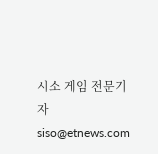시소 게임 전문기자 siso@etnews.com